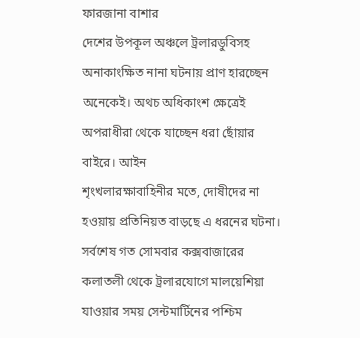ফারজানা বাশার
দেশের উপকূল অঞ্চলে ট্রলারডুবিসহ অনাকাংক্ষিত নানা ঘটনায় প্রাণ হারচ্ছেন অনেকেই। অথচ অধিকাংশ ক্ষেত্রেই অপরাধীরা থেকে যাচ্ছেন ধরা ছোঁয়ার বাইরে। আইন
শৃংখলারক্ষাবাহিনীর মতে, দোষীদের না হওয়ায় প্রতিনিয়ত বাড়ছে এ ধরনের ঘটনা।
সর্বশেষ গত সোমবার কক্সবাজারের কলাতলী থেকে ট্রলারযোগে মালয়েশিয়া যাওয়ার সময় সেন্টমার্টিনের পশ্চিম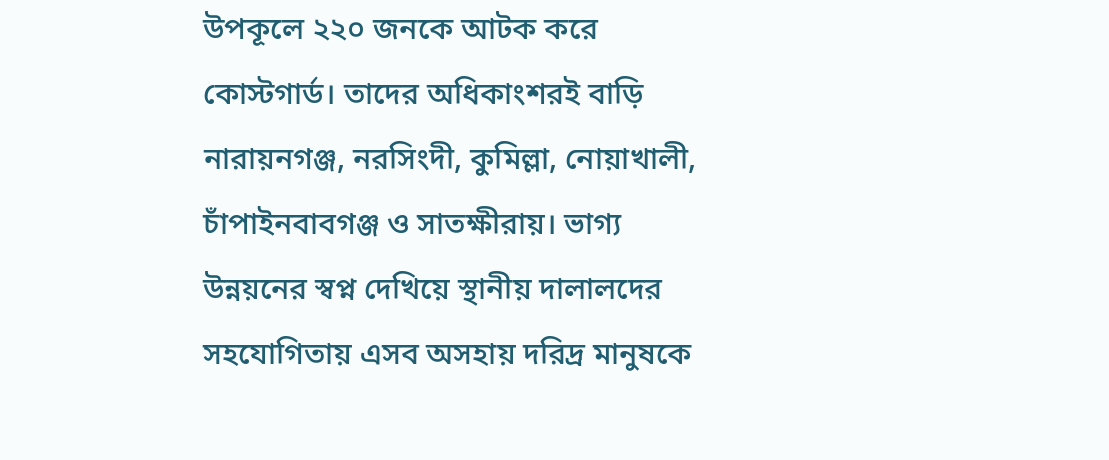উপকূলে ২২০ জনকে আটক করে কোস্টগার্ড। তাদের অধিকাংশরই বাড়ি নারায়নগঞ্জ, নরসিংদী, কুমিল্লা, নোয়াখালী, চাঁপাইনবাবগঞ্জ ও সাতক্ষীরায়। ভাগ্য উন্নয়নের স্বপ্ন দেখিয়ে স্থানীয় দালালদের সহযোগিতায় এসব অসহায় দরিদ্র মানুষকে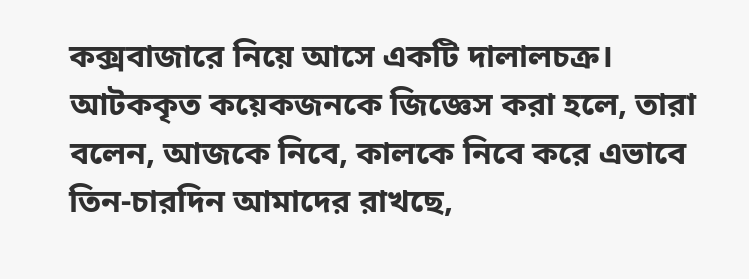কক্সবাজারে নিয়ে আসে একটি দালালচক্র।
আটককৃত কয়েকজনকে জিজ্ঞেস করা হলে, তারা বলেন, আজকে নিবে, কালকে নিবে করে এভাবে তিন-চারদিন আমাদের রাখছে,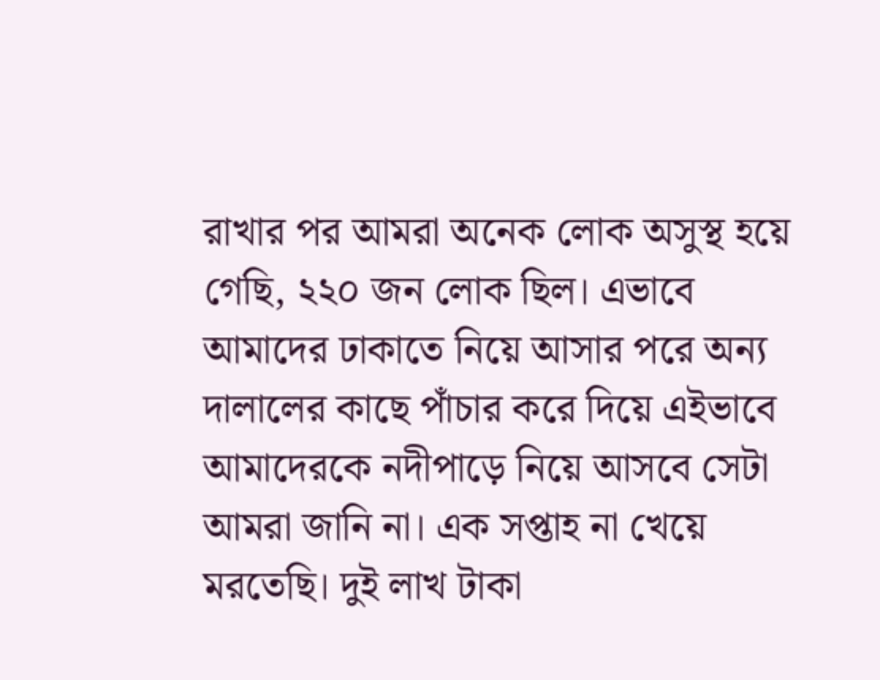রাখার পর আমরা অনেক লোক অসুস্থ হয়ে গেছি, ২২০ জন লোক ছিল। এভাবে আমাদের ঢাকাতে নিয়ে আসার পরে অন্য দালালের কাছে পাঁচার করে দিয়ে এইভাবে আমাদেরকে নদীপাড়ে নিয়ে আসবে সেটা আমরা জানি না। এক সপ্তাহ না খেয়ে মরতেছি। দুই লাখ টাকা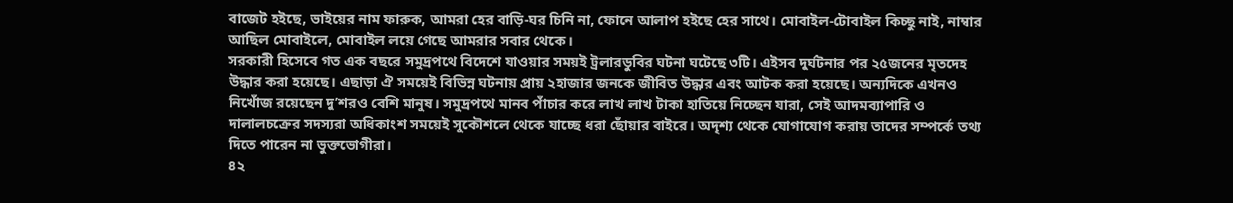বাজেট হইছে, ভাইয়ের নাম ফারুক, আমরা হের বাড়ি-ঘর চিনি না, ফোনে আলাপ হইছে হের সাথে। মোবাইল-টোবাইল কিচ্ছু নাই, নাম্বার আছিল মোবাইলে, মোবাইল লয়ে গেছে আমরার সবার থেকে।
সরকারী হিসেবে গত এক বছরে সমুদ্রপথে বিদেশে যাওয়ার সময়ই ট্রলারডুবির ঘটনা ঘটেছে ৩টি। এইসব দুর্ঘটনার পর ২৫জনের মৃতদেহ উদ্ধার করা হয়েছে। এছাড়া ঐ সময়েই বিভিন্ন ঘটনায় প্রায় ২হাজার জনকে জীবিত উদ্ধার এবং আটক করা হয়েছে। অন্যদিকে এখনও নিখোঁজ রয়েছেন দু’শরও বেশি মানুষ। সমুদ্রপথে মানব পাঁচার করে লাখ লাখ টাকা হাতিয়ে নিচ্ছেন যারা, সেই আদমব্যাপারি ও দালালচক্রের সদস্যরা অধিকাংশ সময়েই সুকৌশলে থেকে যাচ্ছে ধরা ছোঁয়ার বাইরে। অদৃশ্য থেকে যোগাযোগ করায় তাদের সম্পর্কে তথ্য দিতে পারেন না ভুক্তভোগীরা।
৪২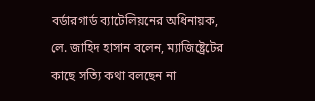বর্ডারগার্ড ব্যাটেলিয়নের অধিনায়ক, লে. জাহিদ হাসান বলেন, ম্যাজিষ্ট্রেটের কাছে সত্যি কথা বলছেন না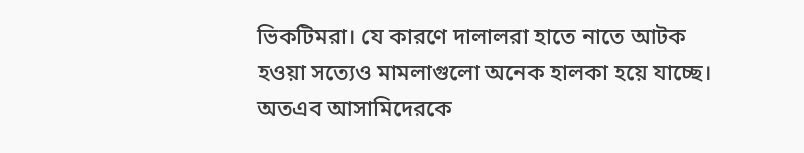ভিকটিমরা। যে কারণে দালালরা হাতে নাতে আটক হওয়া সত্যেও মামলাগুলো অনেক হালকা হয়ে যাচ্ছে। অতএব আসামিদেরকে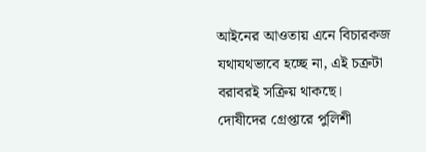আইনের আওতায় এনে বিচারকজ যথাযথভাবে হচ্ছে না, এই চক্রটা বরাবরই সক্রিয় থাকছে।
দোষীদের গ্রেপ্তারে পুলিশী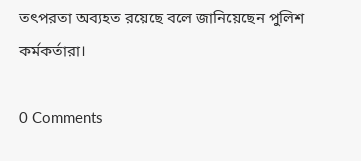তৎপরতা অব্যহত রয়েছে বলে জানিয়েছেন পুলিশ কর্মকর্তারা।

0 Comments